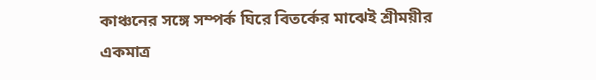কাঞ্চনের সঙ্গে সম্পর্ক ঘিরে বিতর্কের মাঝেই শ্রীময়ীর একমাত্র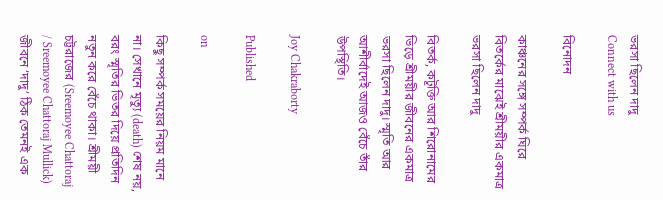ভরসা ছিলেন দাদু
Connect with us

বিনোদন

কাঞ্চনের সঙ্গে সম্পর্ক ঘিরে বিতর্কের মাঝেই শ্রীময়ীর একমাত্র ভরসা ছিলেন দাদু

বিতর্ক, কটূক্তি আর শিরোনামের ভিড়ে শ্রীময়ীর জীবনের একমাত্র ভরসা ছিলেন দাদু। স্মৃতি আর আশীর্বাদেই আজও বেঁচে তাঁর উপস্থিতি।

Joy Chakraborty

Published

on

কিছু সম্পর্ক সময়ের নিয়ম মানে না। সেখানে মৃত্যু (death) শেষ নয়, বরং স্মৃতির ভিতর দিয়ে প্রতিদিন নতুন করে বেঁচে থাকা। শ্রীময়ী চট্টরাজের (Sreemoyee Chattoraj / Sreemoyee Chattoraj Mullick) জীবনে ‘দাদু’ ঠিক তেমনই এক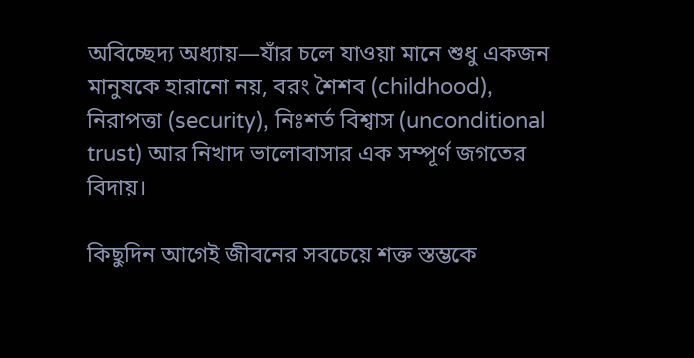অবিচ্ছেদ্য অধ্যায়—যাঁর চলে যাওয়া মানে শুধু একজন মানুষকে হারানো নয়, বরং শৈশব (childhood), নিরাপত্তা (security), নিঃশর্ত বিশ্বাস (unconditional trust) আর নিখাদ ভালোবাসার এক সম্পূর্ণ জগতের বিদায়।

কিছুদিন আগেই জীবনের সবচেয়ে শক্ত স্তম্ভকে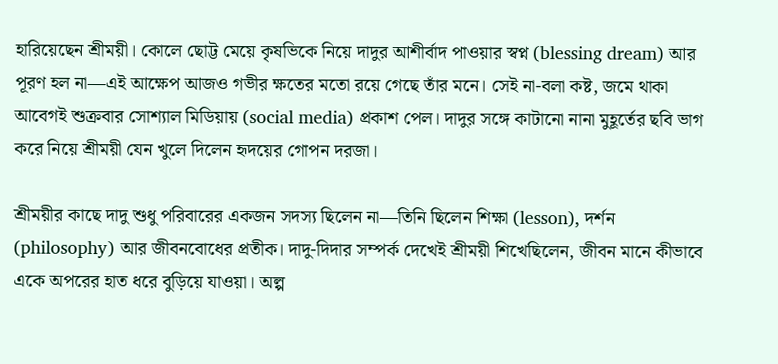হারিয়েছেন শ্রীময়ী। কোলে ছোট্ট মেয়ে কৃষভিকে নিয়ে দাদুর আশীর্বাদ পাওয়ার স্বপ্ন (blessing dream) আর পূরণ হল না—এই আক্ষেপ আজও গভীর ক্ষতের মতো রয়ে গেছে তাঁর মনে। সেই না-বলা কষ্ট, জমে থাকা আবেগই শুক্রবার সোশ্যাল মিডিয়ায় (social media) প্রকাশ পেল। দাদুর সঙ্গে কাটানো নানা মুহূর্তের ছবি ভাগ করে নিয়ে শ্রীময়ী যেন খুলে দিলেন হৃদয়ের গোপন দরজা।

শ্রীময়ীর কাছে দাদু শুধু পরিবারের একজন সদস্য ছিলেন না—তিনি ছিলেন শিক্ষা (lesson), দর্শন (philosophy) আর জীবনবোধের প্রতীক। দাদু-দিদার সম্পর্ক দেখেই শ্রীময়ী শিখেছিলেন, জীবন মানে কীভাবে একে অপরের হাত ধরে বুড়িয়ে যাওয়া। অল্প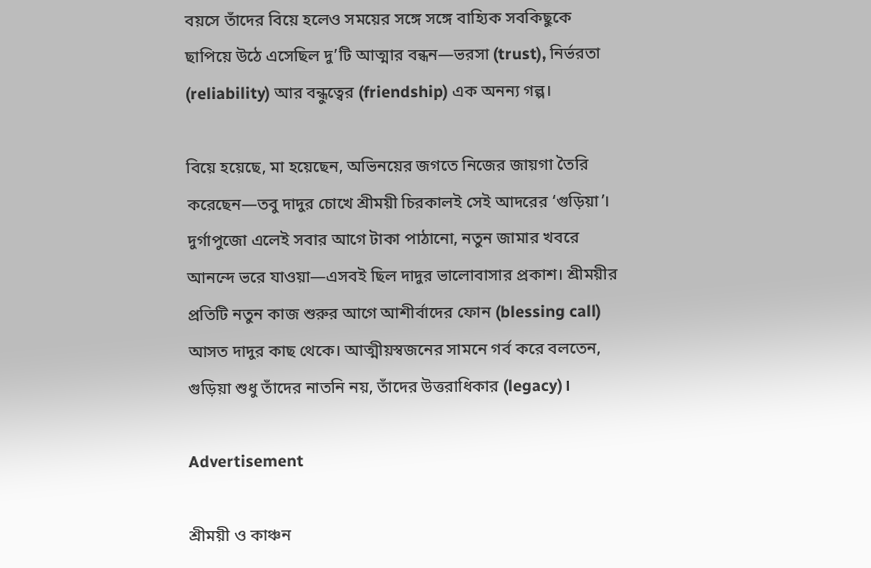বয়সে তাঁদের বিয়ে হলেও সময়ের সঙ্গে সঙ্গে বাহ্যিক সবকিছুকে ছাপিয়ে উঠে এসেছিল দু’টি আত্মার বন্ধন—ভরসা (trust), নির্ভরতা (reliability) আর বন্ধুত্বের (friendship) এক অনন্য গল্প।

বিয়ে হয়েছে, মা হয়েছেন, অভিনয়ের জগতে নিজের জায়গা তৈরি করেছেন—তবু দাদুর চোখে শ্রীময়ী চিরকালই সেই আদরের ‘গুড়িয়া’। দুর্গাপুজো এলেই সবার আগে টাকা পাঠানো, নতুন জামার খবরে আনন্দে ভরে যাওয়া—এসবই ছিল দাদুর ভালোবাসার প্রকাশ। শ্রীময়ীর প্রতিটি নতুন কাজ শুরুর আগে আশীর্বাদের ফোন (blessing call) আসত দাদুর কাছ থেকে। আত্মীয়স্বজনের সামনে গর্ব করে বলতেন, গুড়িয়া শুধু তাঁদের নাতনি নয়, তাঁদের উত্তরাধিকার (legacy)।

Advertisement

শ্রীময়ী ও কাঞ্চন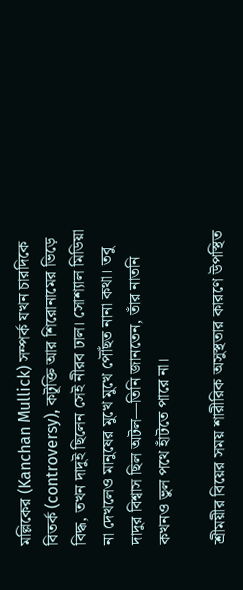মল্লিকের (Kanchan Mullick) সম্পর্ক যখন চারদিকে বিতর্ক (controversy), কটূক্তি আর শিরোনামের ভিড়ে বিদ্ধ, তখন দাদুই ছিলেন সেই নীরব ঢাল। সোশ্যাল মিডিয়া না দেখলেও মানুষের মুখে মুখে পৌঁছত নানা কথা। তবু দাদুর বিশ্বাস ছিল অটল—তিনি জানতেন, তাঁর নাতনি কখনও ভুল পথে হাঁটতে পারে না।

শ্রীময়ীর বিয়ের সময় শারীরিক অসুস্থতার কারণে উপস্থিত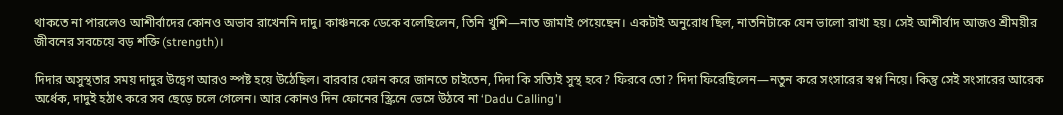থাকতে না পারলেও আশীর্বাদের কোনও অভাব রাখেননি দাদু। কাঞ্চনকে ডেকে বলেছিলেন, তিনি খুশি—নাত জামাই পেয়েছেন। একটাই অনুরোধ ছিল, নাতনিটাকে যেন ভালো রাখা হয়। সেই আশীর্বাদ আজও শ্রীময়ীর জীবনের সবচেয়ে বড় শক্তি (strength)।

দিদার অসুস্থতার সময় দাদুর উদ্বেগ আরও স্পষ্ট হয়ে উঠেছিল। বারবার ফোন করে জানতে চাইতেন, দিদা কি সত্যিই সুস্থ হবে? ফিরবে তো? দিদা ফিরেছিলেন—নতুন করে সংসারের স্বপ্ন নিয়ে। কিন্তু সেই সংসারের আরেক অর্ধেক, দাদুই হঠাৎ করে সব ছেড়ে চলে গেলেন। আর কোনও দিন ফোনের স্ক্রিনে ভেসে উঠবে না ‘Dadu Calling’।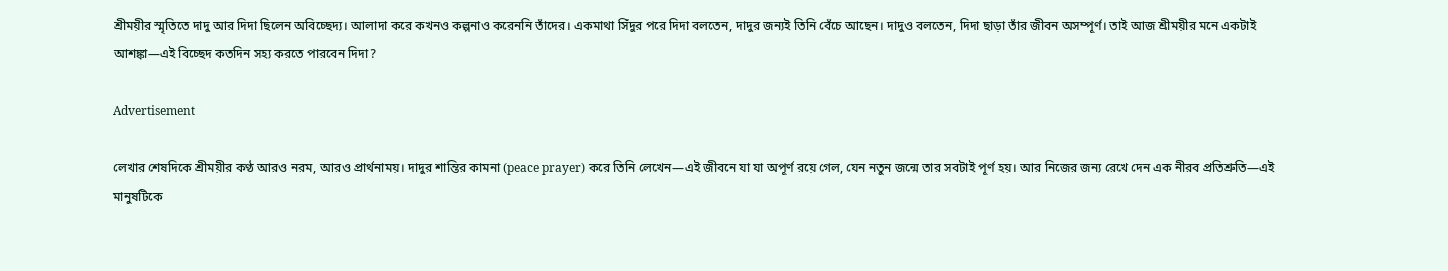শ্রীময়ীর স্মৃতিতে দাদু আর দিদা ছিলেন অবিচ্ছেদ্য। আলাদা করে কখনও কল্পনাও করেননি তাঁদের। একমাথা সিঁদুর পরে দিদা বলতেন, দাদুর জন্যই তিনি বেঁচে আছেন। দাদুও বলতেন, দিদা ছাড়া তাঁর জীবন অসম্পূর্ণ। তাই আজ শ্রীময়ীর মনে একটাই আশঙ্কা—এই বিচ্ছেদ কতদিন সহ্য করতে পারবেন দিদা?

Advertisement

লেখার শেষদিকে শ্রীময়ীর কণ্ঠ আরও নরম, আরও প্রার্থনাময়। দাদুর শান্তির কামনা (peace prayer) করে তিনি লেখেন—এই জীবনে যা যা অপূর্ণ রয়ে গেল, যেন নতুন জন্মে তার সবটাই পূর্ণ হয়। আর নিজের জন্য রেখে দেন এক নীরব প্রতিশ্রুতি—এই মানুষটিকে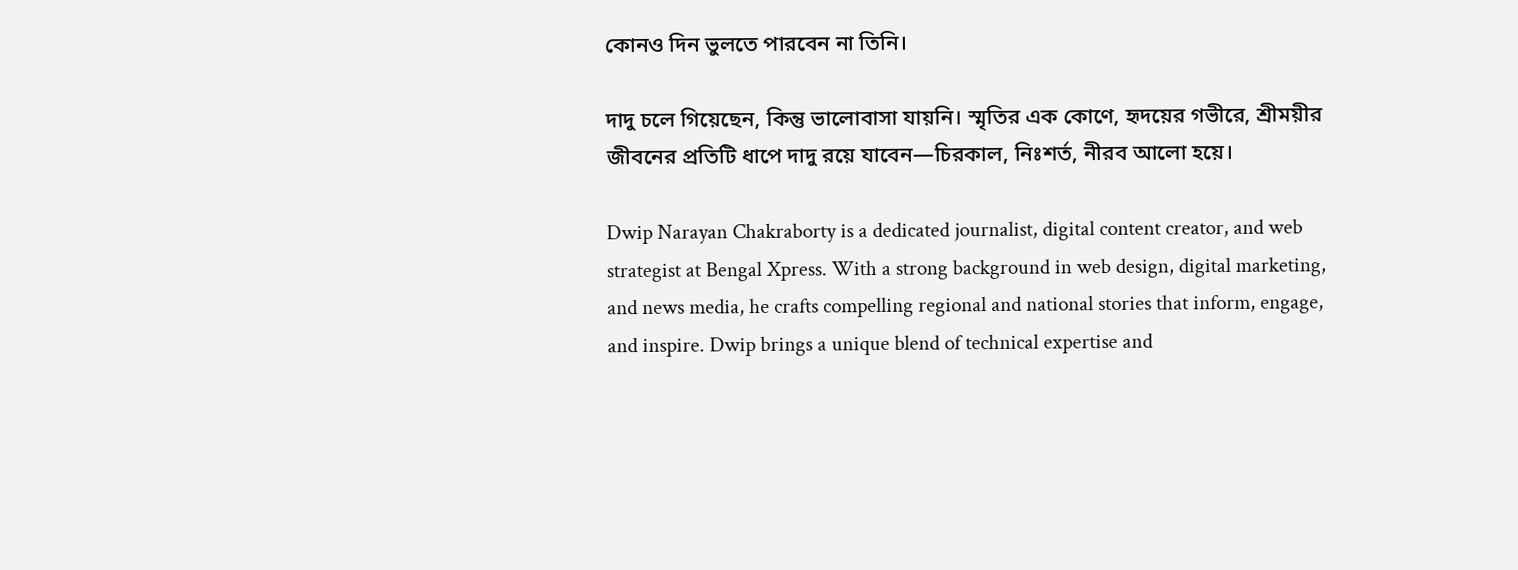কোনও দিন ভুলতে পারবেন না তিনি।

দাদু চলে গিয়েছেন, কিন্তু ভালোবাসা যায়নি। স্মৃতির এক কোণে, হৃদয়ের গভীরে, শ্রীময়ীর জীবনের প্রতিটি ধাপে দাদু রয়ে যাবেন—চিরকাল, নিঃশর্ত, নীরব আলো হয়ে।

Dwip Narayan Chakraborty is a dedicated journalist, digital content creator, and web strategist at Bengal Xpress. With a strong background in web design, digital marketing, and news media, he crafts compelling regional and national stories that inform, engage, and inspire. Dwip brings a unique blend of technical expertise and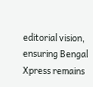editorial vision, ensuring Bengal Xpress remains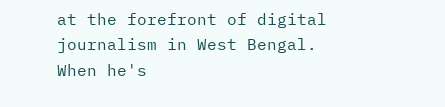at the forefront of digital journalism in West Bengal. When he's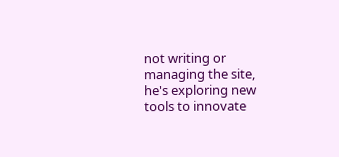not writing or managing the site, he's exploring new tools to innovate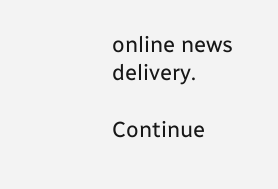online news delivery.

Continue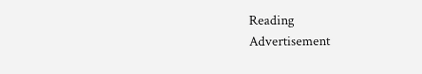Reading
Advertisement